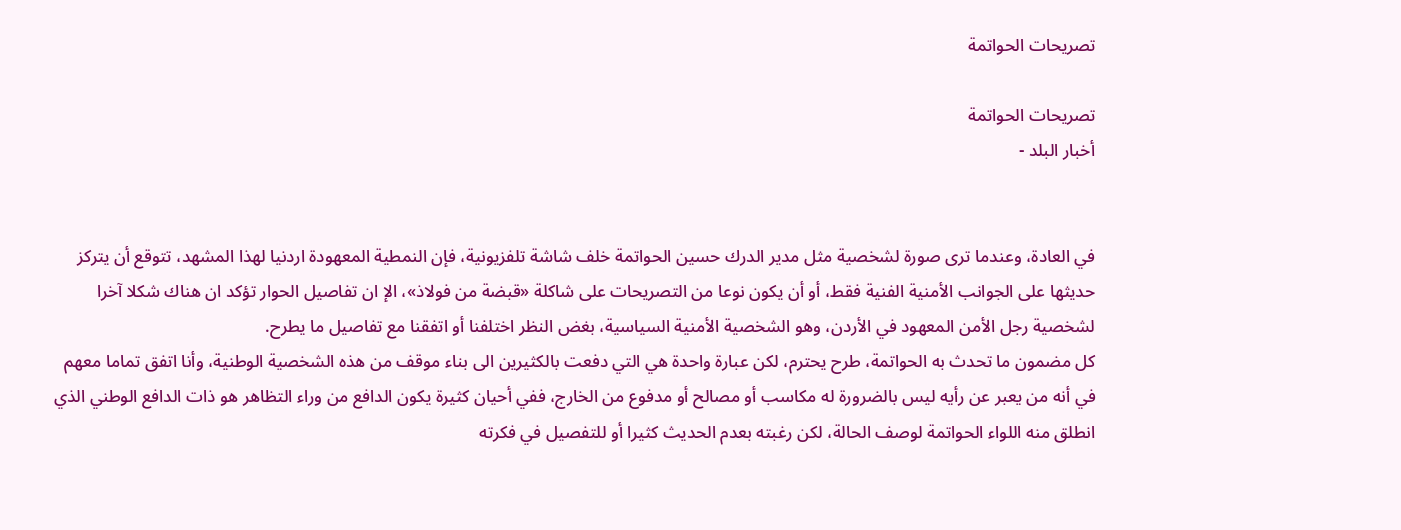تصريحات الحواتمة

تصريحات الحواتمة
أخبار البلد -


في العادة، وعندما ترى صورة لشخصية مثل مدير الدرك حسين الحواتمة خلف شاشة تلفزيونية، فإن النمطية المعهودة اردنيا لهذا المشهد، تتوقع أن يتركز حديثها على الجوانب الأمنية الفنية فقط، أو أن يكون نوعا من التصريحات على شاكلة «قبضة من فولاذ»، الإ ان تفاصيل الحوار تؤكد ان هناك شكلا آخرا لشخصية رجل الأمن المعهود في الأردن، وهو الشخصية الأمنية السياسية، بغض النظر اختلفنا أو اتفقنا مع تفاصيل ما يطرح.
كل مضمون ما تحدث به الحواتمة، طرح يحترم، لكن عبارة واحدة هي التي دفعت بالكثيرين الى بناء موقف من هذه الشخصية الوطنية، وأنا اتفق تماما معهم في أنه من يعبر عن رأيه ليس بالضرورة له مكاسب أو مصالح أو مدفوع من الخارج، ففي أحيان كثيرة يكون الدافع من وراء التظاهر هو ذات الدافع الوطني الذي انطلق منه اللواء الحواتمة لوصف الحالة، لكن رغبته بعدم الحديث كثيرا أو للتفصيل في فكرته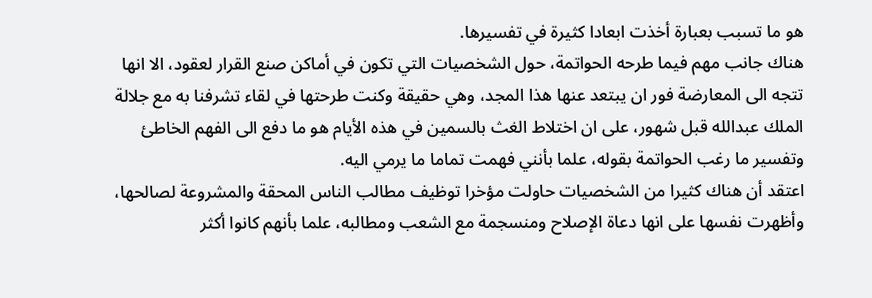هو ما تسبب بعبارة أخذت ابعادا كثيرة في تفسيرها.
هناك جانب مهم فيما طرحه الحواتمة، حول الشخصيات التي تكون في أماكن صنع القرار لعقود، الا انها تتجه الى المعارضة فور ان يبتعد عنها هذا المجد، وهي حقيقة وكنت طرحتها في لقاء تشرفنا به مع جلالة الملك عبدالله قبل شهور، على ان اختلاط الغث بالسمين في هذه الأيام هو ما دفع الى الفهم الخاطئ وتفسير ما رغب الحواتمة بقوله، علما بأنني فهمت تماما ما يرمي اليه.
اعتقد أن هناك كثيرا من الشخصيات حاولت مؤخرا توظيف مطالب الناس المحقة والمشروعة لصالحها، وأظهرت نفسها على انها دعاة الإصلاح ومنسجمة مع الشعب ومطالبه، علما بأنهم كانوا أكثر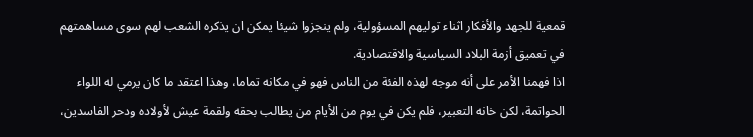قمعية للجهد والأفكار اثناء توليهم المسؤولية، ولم ينجزوا شيئا يمكن ان يذكره الشعب لهم سوى مساهمتهم في تعميق أزمة البلاد السياسية والاقتصادية.
اذا فهمنا الأمر على أنه موجه لهذه الفئة من الناس فهو في مكانه تماما، وهذا اعتقد ما كان يرمي له اللواء الحواتمة، لكن خانه التعبير، فلم يكن في يوم من الأيام من يطالب بحقه ولقمة عيش لأولاده ودحر الفاسدين،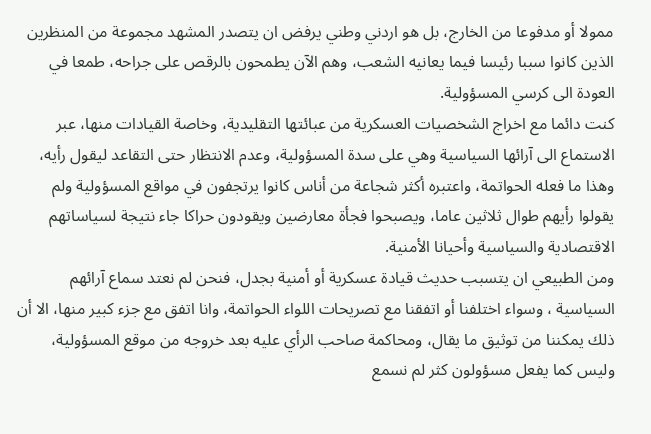ممولا أو مدفوعا من الخارج، بل هو اردني وطني يرفض ان يتصدر المشهد مجموعة من المنظرين الذين كانوا سببا رئيسا فيما يعانيه الشعب، وهم الآن يطمحون بالرقص على جراحه، طمعا في العودة الى كرسي المسؤولية.
كنت دائما مع اخراج الشخصيات العسكرية من عبائتها التقليدية، وخاصة القيادات منها، عبر الاستماع الى آرائها السياسية وهي على سدة المسؤولية، وعدم الانتظار حتى التقاعد ليقول رأيه، وهذا ما فعله الحواتمة، واعتبره أكثر شجاعة من أناس كانوا يرتجفون في مواقع المسؤولية ولم يقولوا رأيهم طوال ثلاثين عاما، ويصبحوا فجأة معارضين ويقودون حراكا جاء نتيجة لسياساتهم الاقتصادية والسياسية وأحيانا الأمنية.
ومن الطبيعي ان يتسبب حديث قيادة عسكرية أو أمنية بجدل، فنحن لم نعتد سماع آرائهم السياسية ، وسواء اختلفنا أو اتفقنا مع تصريحات اللواء الحواتمة، وانا اتفق مع جزء كبير منها، الا أن ذلك يمكننا من توثيق ما يقال، ومحاكمة صاحب الرأي عليه بعد خروجه من موقع المسؤولية، وليس كما يفعل مسؤولون كثر لم نسمع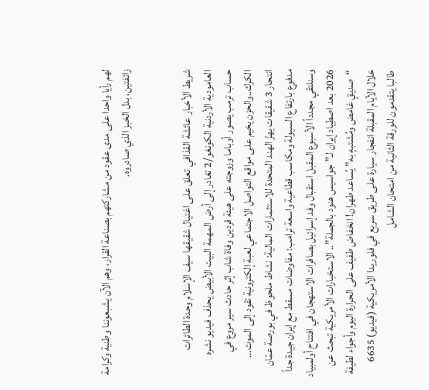لهم رأيا واحدا على مدى عقود من مشاركتهم بصناعة القرار، وهم الآن يشبعوننا وطنية وكرامة زائفتين، بدل الخبز الذي صادروه.


شريط الأخبار عائشة القذافي تعلق على اغتيال شقيقها سيف الإسلام وحدة الطائرات العامودية الأردنية الكونغو/2 تغادر إلى أرض المهمة البيت الأبيض يحذف فيديو نشره حساب ترمب يصور أوباما وزوجته على هيئة قردين وفاة شاب إثر حادث سير مروع في الكرك..والحزن يخيم على مواقع التواصل الاجتماعي لعبة إلكترونية تقود إلى الموت… انتحار 3 شقيقات يهزّ الهند المتحدة للاستثمارات المالية: نشاط ملحوظ في بورصة عمّان مدفوع بارتفاع السيولة ومكاسب قطاعية واسعة ترامب: مفاوضات مسقط مع إيران جيدة جداً وسنلتقي مجدداً الأسبوع المقبل استقبال وفد إسرائيل بصافرات الاستهجان في افتتاح أولمبياد 2026 بعد اصطِياد إيران لـ”جواسيس هنود بالجملة”.. الاستخبارات الأمريكية تبحث عن “صديقٍ غامض ومُشتبهٍ به” يُساعد طهران! انخفاض طفيف على الحرارة اليوم وأجواء لطيفة خلال الأيام المقبلة انفجار سيارة على طريق سريع في فلوريدا الأمريكية (فيديو) 6635 طالبا يتقدمون للورقة الثانية من امتحان الشامل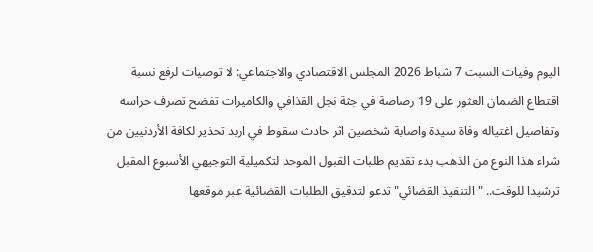اليوم وفيات السبت 7 شباط 2026 المجلس الاقتصادي والاجتماعي: لا توصيات لرفع نسبة اقتطاع الضمان العثور على 19 رصاصة في جثة نجل القذافي والكاميرات تفضح تصرف حراسه وتفاصيل اغتياله وفاة سيدة واصابة شخصين اثر حادث سقوط في اربد تحذير لكافة الأردنيين من شراء هذا النوع من الذهب بدء تقديم طلبات القبول الموحد لتكميلية التوجيهي الأسبوع المقبل ترشيدا للوقت.. "التنفيذ القضائي" تدعو لتدقيق الطلبات القضائية عبر موقعها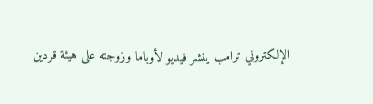الإلكتروني ترامب ينشر فيديو لأوباما وزوجته على هيئة قردين